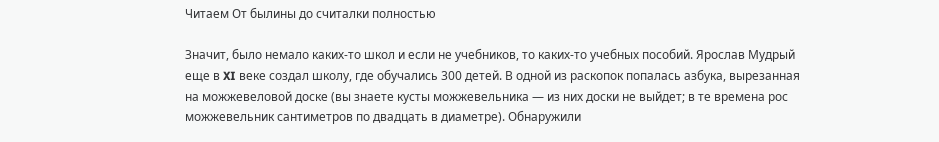Читаем От былины до считалки полностью

Значит, было немало каких-то школ и если не учебников, то каких-то учебных пособий. Ярослав Мудрый еще в XI веке создал школу, где обучались 300 детей. В одной из раскопок попалась азбука, вырезанная на можжевеловой доске (вы знаете кусты можжевельника — из них доски не выйдет; в те времена рос можжевельник сантиметров по двадцать в диаметре). Обнаружили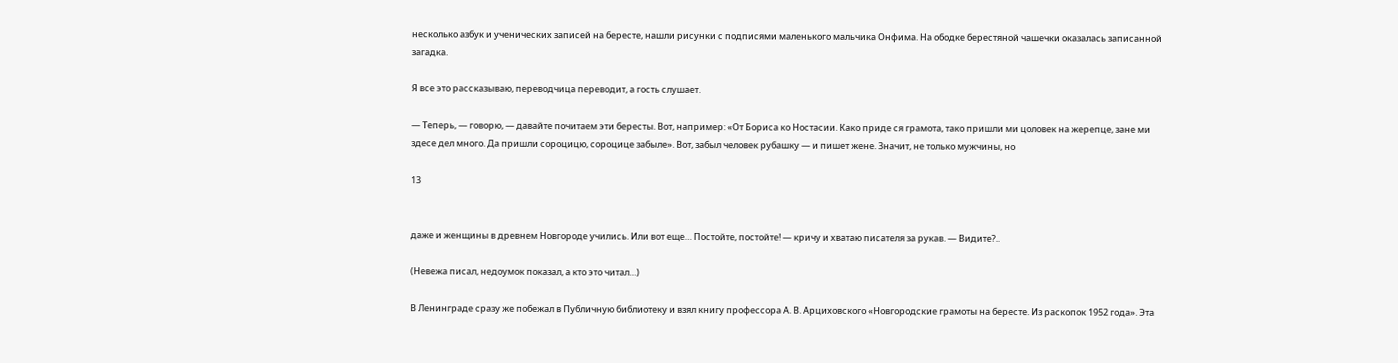несколько азбук и ученических записей на бересте, нашли рисунки с подписями маленького мальчика Онфима. На ободке берестяной чашечки оказалась записанной загадка.

Я все это рассказываю, переводчица переводит, а гость слушает.

— Теперь, — говорю, — давайте почитаем эти бересты. Вот, например: «От Бориса ко Ностасии. Како приде ся грамота, тако пришли ми цоловек на жерепце, зане ми здесе дел много. Да пришли сороцицю, сороцице забыле». Вот, забыл человек рубашку — и пишет жене. Значит, не только мужчины, но

13


даже и женщины в древнем Новгороде учились. Или вот еще… Постойте, постойте! — кричу и хватаю писателя за рукав. — Видите?..

(Невежа писал, недоумок показал, а кто это читал…)

В Ленинграде сразу же побежал в Публичную библиотеку и взял книгу профессора А. В. Арциховского «Новгородские грамоты на бересте. Из раскопок 1952 года». Эта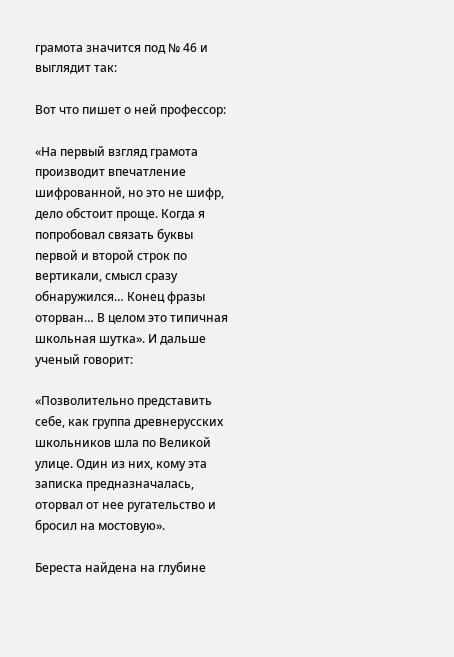грамота значится под № 46 и выглядит так:

Вот что пишет о ней профессор:

«На первый взгляд грамота производит впечатление шифрованной, но это не шифр, дело обстоит проще. Когда я попробовал связать буквы первой и второй строк по вертикали, смысл сразу обнаружился… Конец фразы оторван… В целом это типичная школьная шутка». И дальше ученый говорит:

«Позволительно представить себе, как группа древнерусских школьников шла по Великой улице. Один из них, кому эта записка предназначалась, оторвал от нее ругательство и бросил на мостовую».

Береста найдена на глубине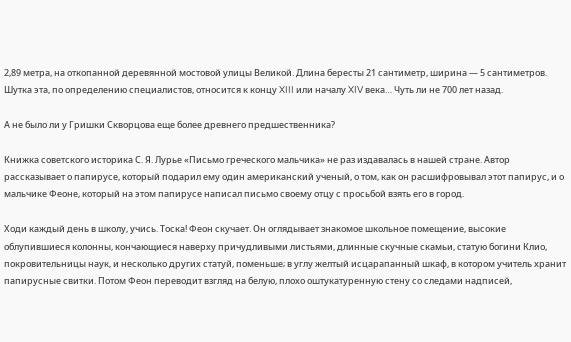2,89 метра, на откопанной деревянной мостовой улицы Великой. Длина бересты 21 сантиметр, ширина — 5 сантиметров. Шутка эта, по определению специалистов, относится к концу XIII или началу XIV века… Чуть ли не 700 лет назад.

А не было ли у Гришки Скворцова еще более древнего предшественника?

Книжка советского историка С. Я. Лурье «Письмо греческого мальчика» не раз издавалась в нашей стране. Автор рассказывает о папирусе, который подарил ему один американский ученый, о том, как он расшифровывал этот папирус, и о мальчике Феоне, который на этом папирусе написал письмо своему отцу с просьбой взять его в город.

Ходи каждый день в школу, учись. Тоска! Феон скучает. Он оглядывает знакомое школьное помещение, высокие облупившиеся колонны, кончающиеся наверху причудливыми листьями, длинные скучные скамьи, статую богини Клио, покровительницы наук, и несколько других статуй, поменьше; в углу желтый исцарапанный шкаф, в котором учитель хранит папирусные свитки. Потом Феон переводит взгляд на белую, плохо оштукатуренную стену со следами надписей,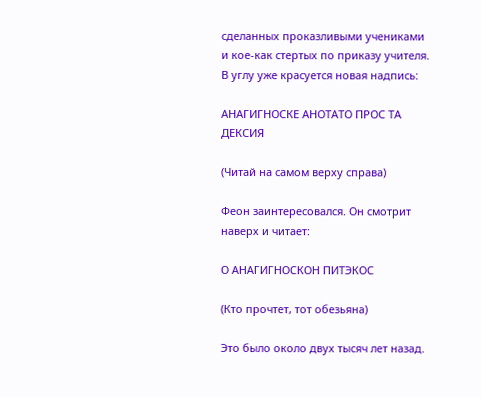сделанных проказливыми учениками и кое-как стертых по приказу учителя. В углу уже красуется новая надпись:

АНАГИГНОСКЕ АНОТАТО ПРОС ТА ДЕКСИЯ

(Читай на самом верху справа)

Феон заинтересовался. Он смотрит наверх и читает:

О АНАГИГНОСКОН ПИТЭКОС

(Кто прочтет, тот обезьяна)

Это было около двух тысяч лет назад.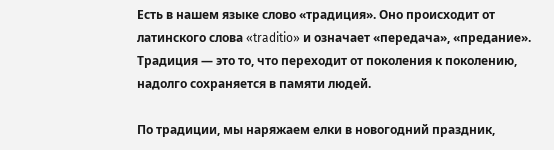Есть в нашем языке слово «традиция». Оно происходит от латинского слова «traditio» и означает «передача», «предание». Традиция — это то, что переходит от поколения к поколению, надолго сохраняется в памяти людей.

По традиции, мы наряжаем елки в новогодний праздник,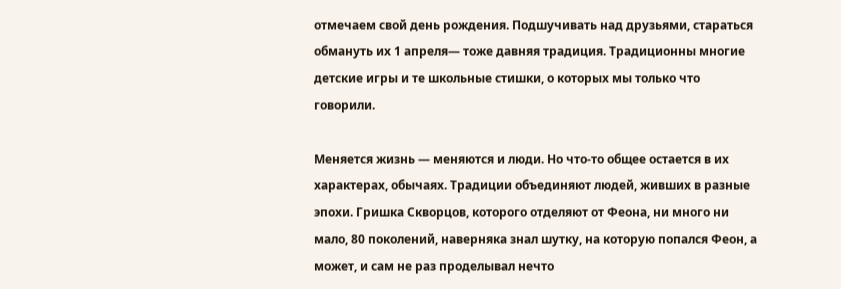отмечаем свой день рождения. Подшучивать над друзьями, стараться обмануть их 1 апреля— тоже давняя традиция. Традиционны многие детские игры и те школьные стишки, о которых мы только что говорили.

Меняется жизнь — меняются и люди. Но что-то общее остается в их характерах, обычаях. Традиции объединяют людей, живших в разные эпохи. Гришка Скворцов, которого отделяют от Феона, ни много ни мало, 80 поколений, наверняка знал шутку, на которую попался Феон, а может, и сам не раз проделывал нечто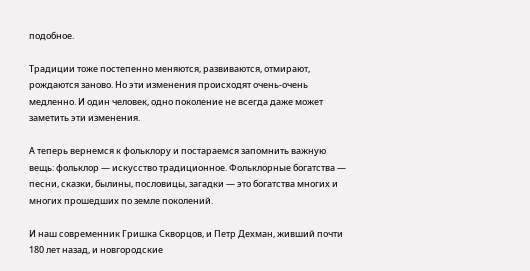подобное.

Традиции тоже постепенно меняются, развиваются, отмирают, рождаются заново. Но эти изменения происходят очень-очень медленно. И один человек, одно поколение не всегда даже может заметить эти изменения.

А теперь вернемся к фольклору и постараемся запомнить важную вещь: фольклор — искусство традиционное. Фольклорные богатства — песни, сказки, былины, пословицы, загадки — это богатства многих и многих прошедших по земле поколений.

И наш современник Гришка Скворцов, и Петр Дехман, живший почти 180 лет назад, и новгородские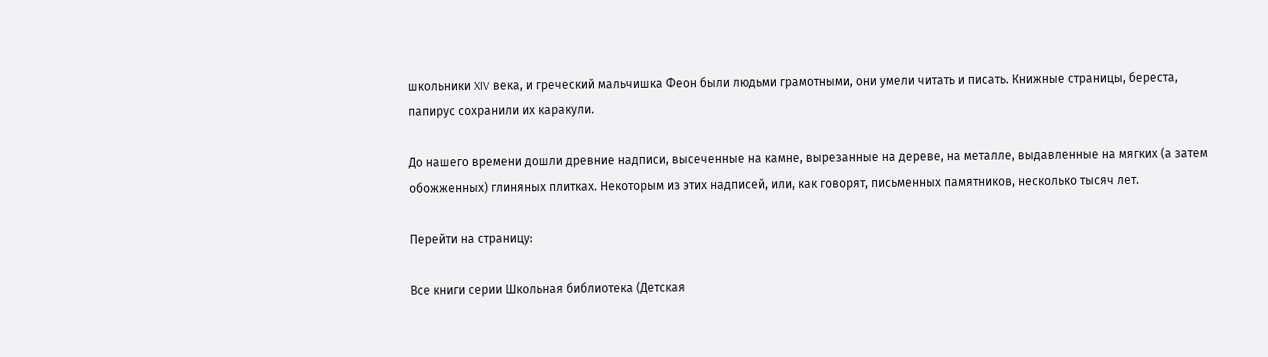школьники XIV века, и греческий мальчишка Феон были людьми грамотными, они умели читать и писать. Книжные страницы, береста, папирус сохранили их каракули.

До нашего времени дошли древние надписи, высеченные на камне, вырезанные на дереве, на металле, выдавленные на мягких (а затем обожженных) глиняных плитках. Некоторым из этих надписей, или, как говорят, письменных памятников, несколько тысяч лет.

Перейти на страницу:

Все книги серии Школьная библиотека (Детская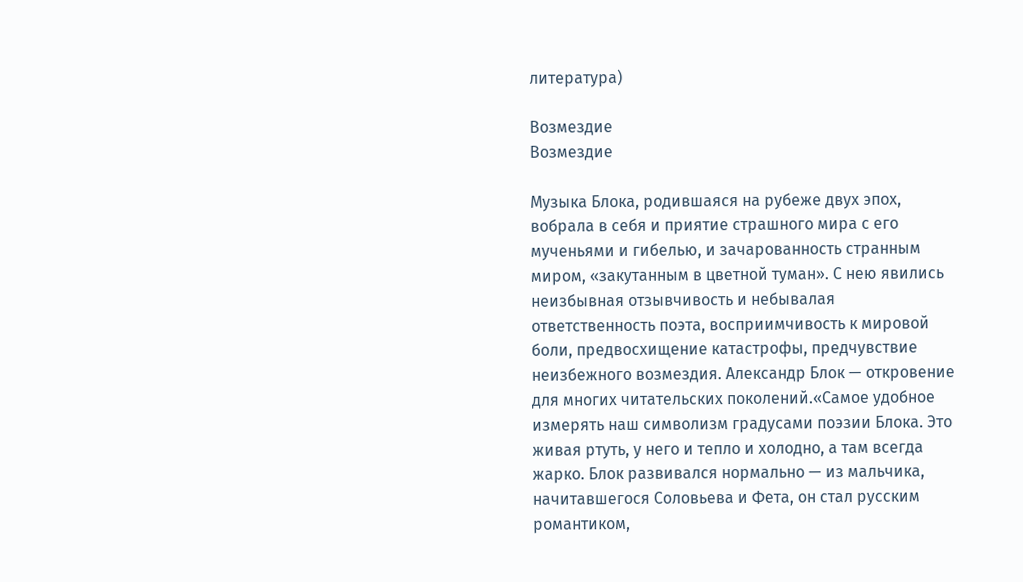литература)

Возмездие
Возмездие

Музыка Блока, родившаяся на рубеже двух эпох, вобрала в себя и приятие страшного мира с его мученьями и гибелью, и зачарованность странным миром, «закутанным в цветной туман». С нею явились неизбывная отзывчивость и небывалая ответственность поэта, восприимчивость к мировой боли, предвосхищение катастрофы, предчувствие неизбежного возмездия. Александр Блок — откровение для многих читательских поколений.«Самое удобное измерять наш символизм градусами поэзии Блока. Это живая ртуть, у него и тепло и холодно, а там всегда жарко. Блок развивался нормально — из мальчика, начитавшегося Соловьева и Фета, он стал русским романтиком,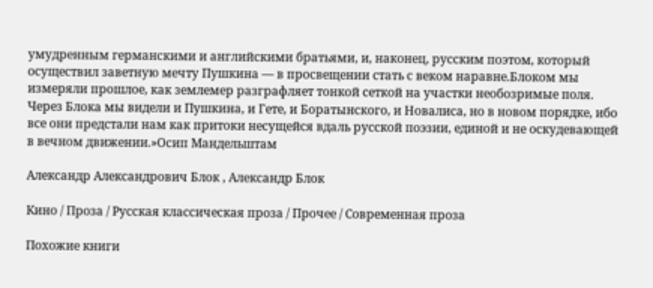умудренным германскими и английскими братьями, и, наконец, русским поэтом, который осуществил заветную мечту Пушкина — в просвещении стать с веком наравне.Блоком мы измеряли прошлое, как землемер разграфляет тонкой сеткой на участки необозримые поля. Через Блока мы видели и Пушкина, и Гете, и Боратынского, и Новалиса, но в новом порядке, ибо все они предстали нам как притоки несущейся вдаль русской поэзии, единой и не оскудевающей в вечном движении.»Осип Мандельштам

Александр Александрович Блок , Александр Блок

Кино / Проза / Русская классическая проза / Прочее / Современная проза

Похожие книги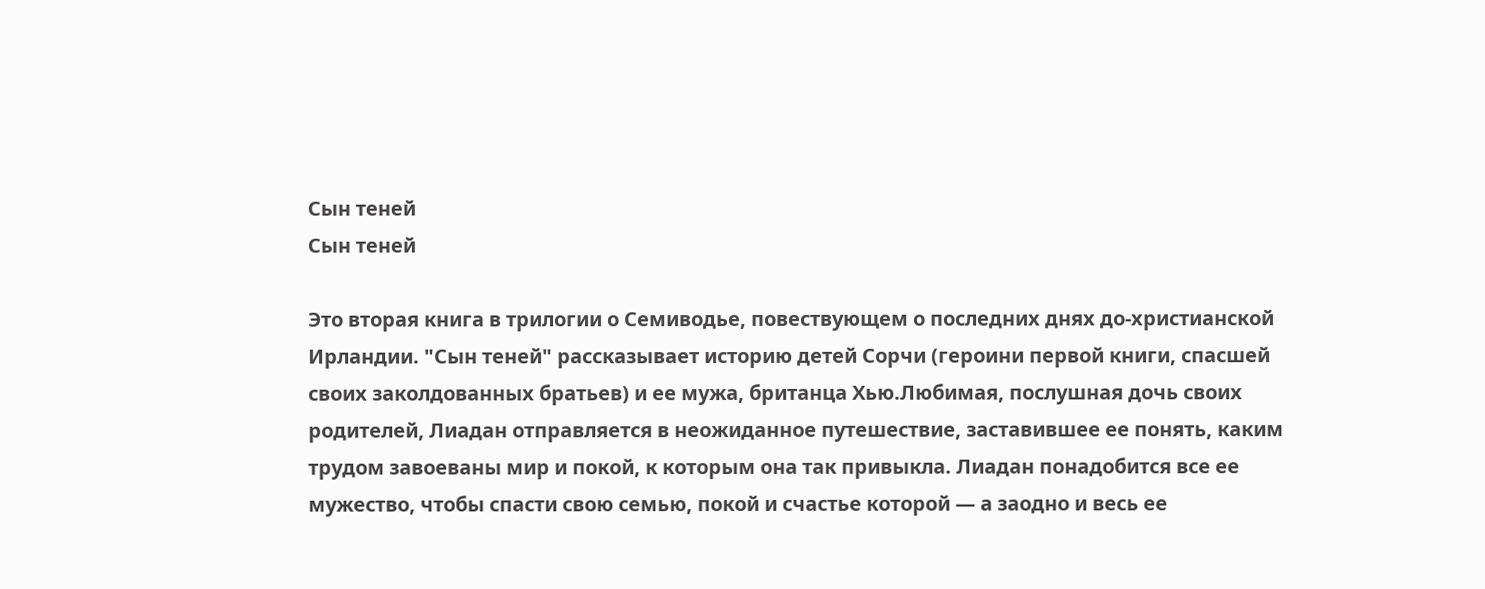Сын теней
Сын теней

Это вторая книга в трилогии о Семиводье, повествующем о последних днях до-христианской Ирландии. "Сын теней" рассказывает историю детей Сорчи (героини первой книги, спасшей своих заколдованных братьев) и ее мужа, британца Хью.Любимая, послушная дочь своих родителей, Лиадан отправляется в неожиданное путешествие, заставившее ее понять, каким трудом завоеваны мир и покой, к которым она так привыкла. Лиадан понадобится все ее мужество, чтобы спасти свою семью, покой и счастье которой — а заодно и весь ее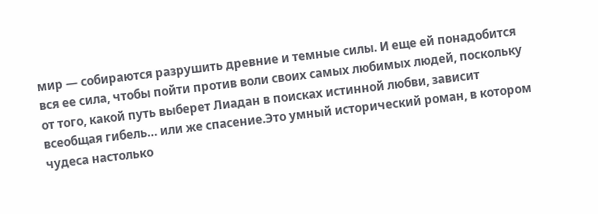мир — собираются разрушить древние и темные силы. И еще ей понадобится вся ее сила, чтобы пойти против воли своих самых любимых людей, поскольку от того, какой путь выберет Лиадан в поисках истинной любви, зависит всеобщая гибель… или же спасение.Это умный исторический роман, в котором чудеса настолько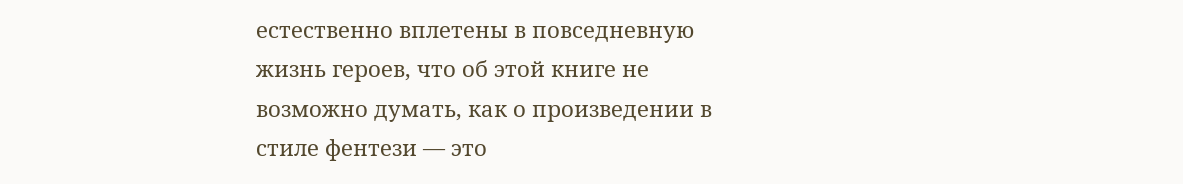естественно вплетены в повседневную жизнь героев, что об этой книге не возможно думать, как о произведении в стиле фентези — это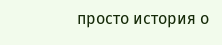просто история о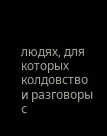людях, для которых колдовство и разговоры с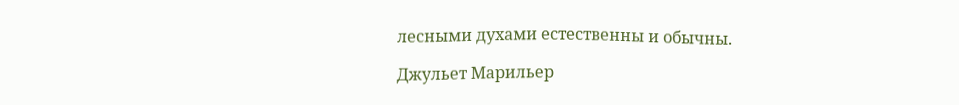лесными духами естественны и обычны.

Джульет Марильер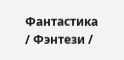Фантастика / Фэнтези /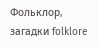Фольклор, загадки folklore